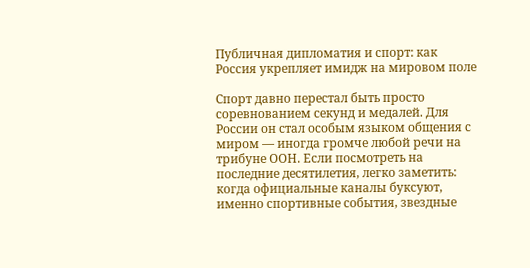Публичная дипломатия и спорт: как Россия укрепляет имидж на мировом поле

Спорт давно перестал быть просто соревнованием секунд и медалей. Для России он стал особым языком общения с миром — иногда громче любой речи на трибуне ООН. Если посмотреть на последние десятилетия, легко заметить: когда официальные каналы буксуют, именно спортивные события, звездные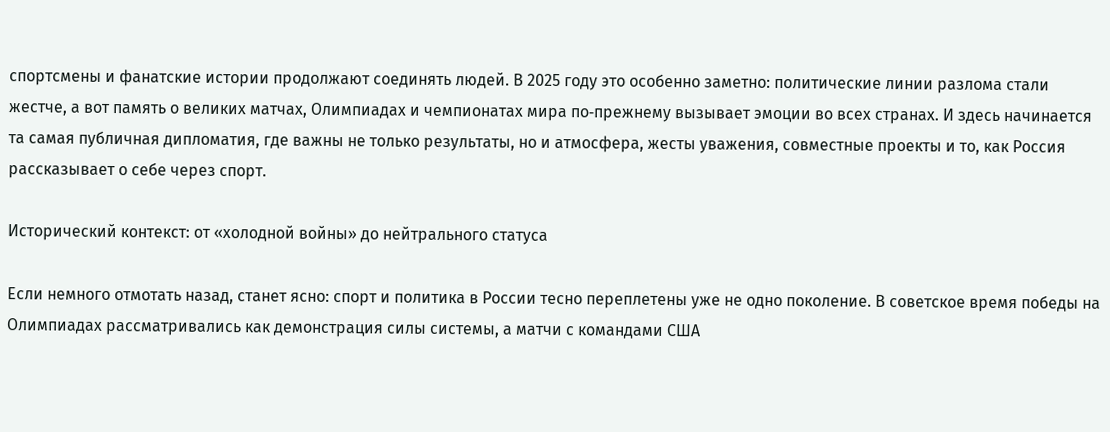спортсмены и фанатские истории продолжают соединять людей. В 2025 году это особенно заметно: политические линии разлома стали жестче, а вот память о великих матчах, Олимпиадах и чемпионатах мира по‑прежнему вызывает эмоции во всех странах. И здесь начинается та самая публичная дипломатия, где важны не только результаты, но и атмосфера, жесты уважения, совместные проекты и то, как Россия рассказывает о себе через спорт.

Исторический контекст: от «холодной войны» до нейтрального статуса

Если немного отмотать назад, станет ясно: спорт и политика в России тесно переплетены уже не одно поколение. В советское время победы на Олимпиадах рассматривались как демонстрация силы системы, а матчи с командами США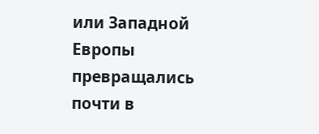или Западной Европы превращались почти в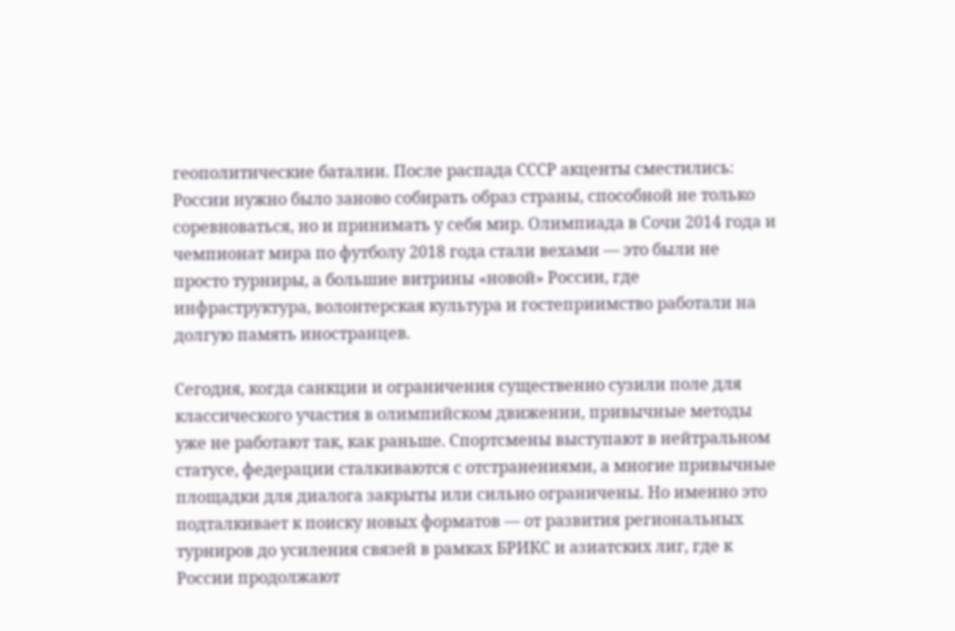геополитические баталии. После распада СССР акценты сместились: России нужно было заново собирать образ страны, способной не только соревноваться, но и принимать у себя мир. Олимпиада в Сочи 2014 года и чемпионат мира по футболу 2018 года стали вехами — это были не просто турниры, а большие витрины «новой» России, где инфраструктура, волонтерская культура и гостеприимство работали на долгую память иностранцев.

Сегодня, когда санкции и ограничения существенно сузили поле для классического участия в олимпийском движении, привычные методы уже не работают так, как раньше. Спортсмены выступают в нейтральном статусе, федерации сталкиваются с отстранениями, а многие привычные площадки для диалога закрыты или сильно ограничены. Но именно это подталкивает к поиску новых форматов — от развития региональных турниров до усиления связей в рамках БРИКС и азиатских лиг, где к России продолжают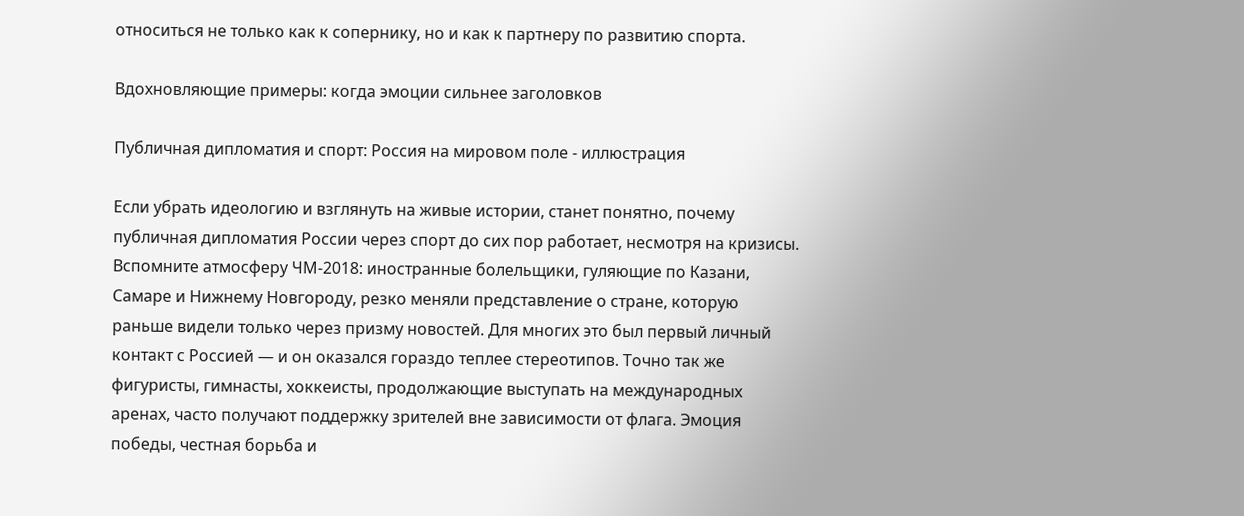относиться не только как к сопернику, но и как к партнеру по развитию спорта.

Вдохновляющие примеры: когда эмоции сильнее заголовков

Публичная дипломатия и спорт: Россия на мировом поле - иллюстрация

Если убрать идеологию и взглянуть на живые истории, станет понятно, почему публичная дипломатия России через спорт до сих пор работает, несмотря на кризисы. Вспомните атмосферу ЧМ‑2018: иностранные болельщики, гуляющие по Казани, Самаре и Нижнему Новгороду, резко меняли представление о стране, которую раньше видели только через призму новостей. Для многих это был первый личный контакт с Россией — и он оказался гораздо теплее стереотипов. Точно так же фигуристы, гимнасты, хоккеисты, продолжающие выступать на международных аренах, часто получают поддержку зрителей вне зависимости от флага. Эмоция победы, честная борьба и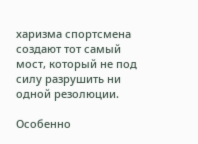харизма спортсмена создают тот самый мост, который не под силу разрушить ни одной резолюции.

Особенно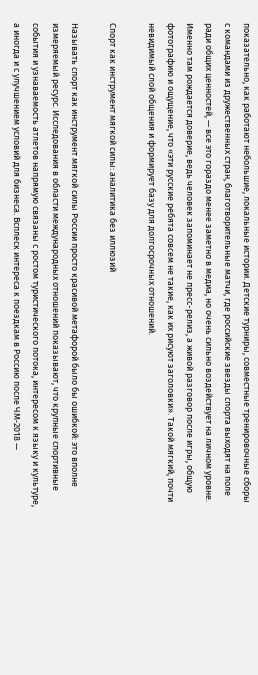показательно, как работают небольшие, локальные истории. Детские турниры, совместные тренировочные сборы с командами из дружественных стран, благотворительные матчи, где российские звезды спорта выходят на поле ради общих ценностей, — все это гораздо менее заметно в медиа, но очень сильно воздействует на личном уровне. Именно там рождается доверие, ведь человек запоминает не пресс-релиз, а живой разговор после игры, общую фотографию и ощущение, что «эти русские ребята совсем не такие, как их рисуют заголовки». Такой мягкий, почти невидимый слой общения и формирует базу для долгосрочных отношений.

Спорт как инструмент мягкой силы: аналитика без иллюзий

Называть спорт как инструмент мягкой силы России просто красивой метафорой было бы ошибкой: это вполне измеряемый ресурс. Исследования в области международных отношений показывают, что крупные спортивные события и узнаваемость атлетов напрямую связаны с ростом туристического потока, интересом к языку и культуре, а иногда и с улучшением условий для бизнеса. Всплеск интереса к поездкам в Россию после ЧМ‑2018 —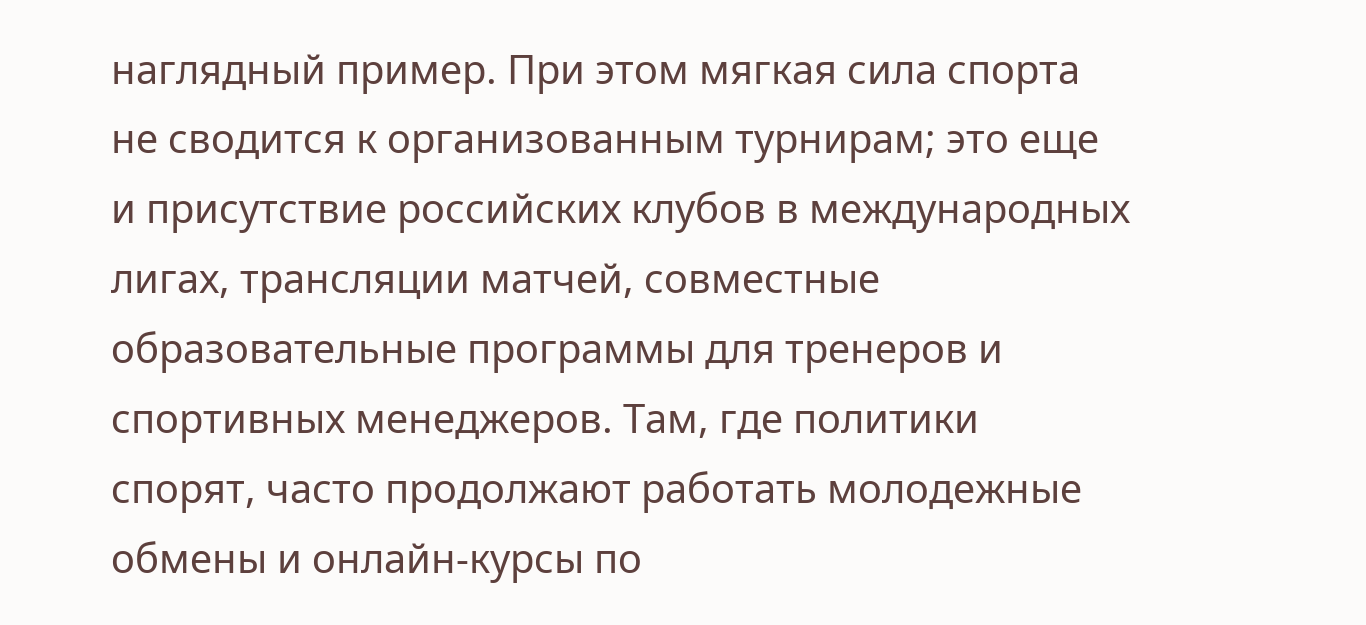наглядный пример. При этом мягкая сила спорта не сводится к организованным турнирам; это еще и присутствие российских клубов в международных лигах, трансляции матчей, совместные образовательные программы для тренеров и спортивных менеджеров. Там, где политики спорят, часто продолжают работать молодежные обмены и онлайн-курсы по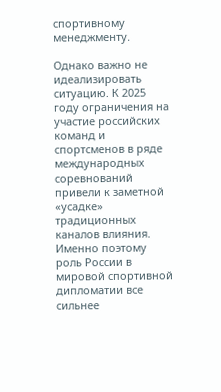спортивному менеджменту.

Однако важно не идеализировать ситуацию. К 2025 году ограничения на участие российских команд и спортсменов в ряде международных соревнований привели к заметной «усадке» традиционных каналов влияния. Именно поэтому роль России в мировой спортивной дипломатии все сильнее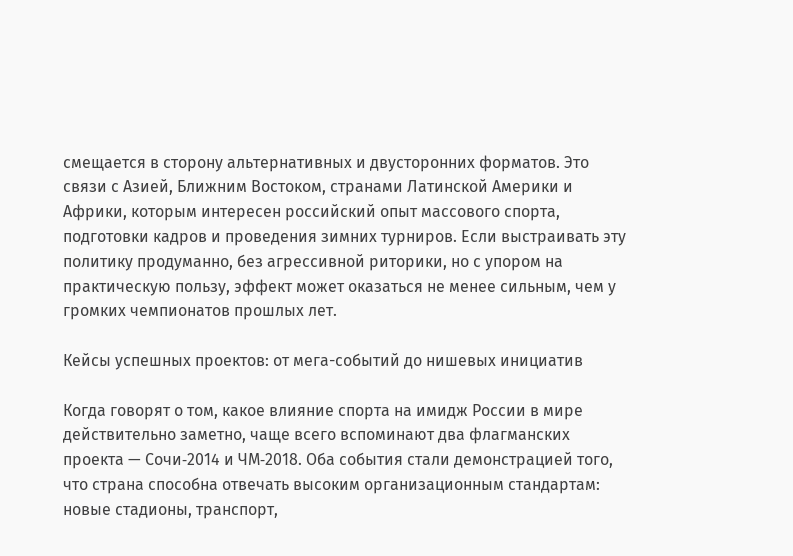смещается в сторону альтернативных и двусторонних форматов. Это связи с Азией, Ближним Востоком, странами Латинской Америки и Африки, которым интересен российский опыт массового спорта, подготовки кадров и проведения зимних турниров. Если выстраивать эту политику продуманно, без агрессивной риторики, но с упором на практическую пользу, эффект может оказаться не менее сильным, чем у громких чемпионатов прошлых лет.

Кейсы успешных проектов: от мега-событий до нишевых инициатив

Когда говорят о том, какое влияние спорта на имидж России в мире действительно заметно, чаще всего вспоминают два флагманских проекта — Сочи‑2014 и ЧМ‑2018. Оба события стали демонстрацией того, что страна способна отвечать высоким организационным стандартам: новые стадионы, транспорт,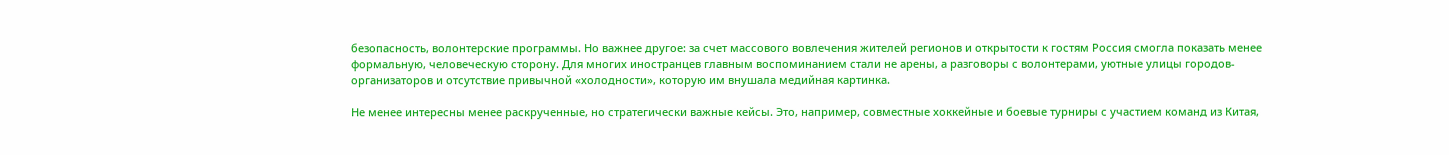безопасность, волонтерские программы. Но важнее другое: за счет массового вовлечения жителей регионов и открытости к гостям Россия смогла показать менее формальную, человеческую сторону. Для многих иностранцев главным воспоминанием стали не арены, а разговоры с волонтерами, уютные улицы городов-организаторов и отсутствие привычной «холодности», которую им внушала медийная картинка.

Не менее интересны менее раскрученные, но стратегически важные кейсы. Это, например, совместные хоккейные и боевые турниры с участием команд из Китая,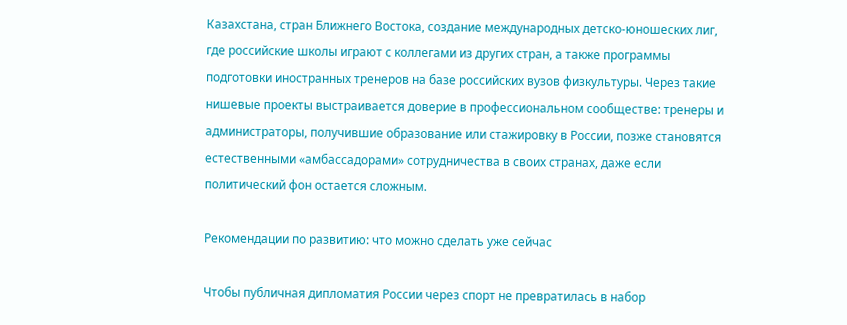Казахстана, стран Ближнего Востока, создание международных детско-юношеских лиг, где российские школы играют с коллегами из других стран, а также программы подготовки иностранных тренеров на базе российских вузов физкультуры. Через такие нишевые проекты выстраивается доверие в профессиональном сообществе: тренеры и администраторы, получившие образование или стажировку в России, позже становятся естественными «амбассадорами» сотрудничества в своих странах, даже если политический фон остается сложным.

Рекомендации по развитию: что можно сделать уже сейчас

Чтобы публичная дипломатия России через спорт не превратилась в набор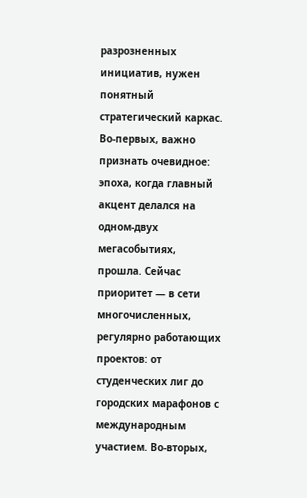разрозненных инициатив, нужен понятный стратегический каркас. Во‑первых, важно признать очевидное: эпоха, когда главный акцент делался на одном-двух мегасобытиях, прошла. Сейчас приоритет — в сети многочисленных, регулярно работающих проектов: от студенческих лиг до городских марафонов с международным участием. Во‑вторых,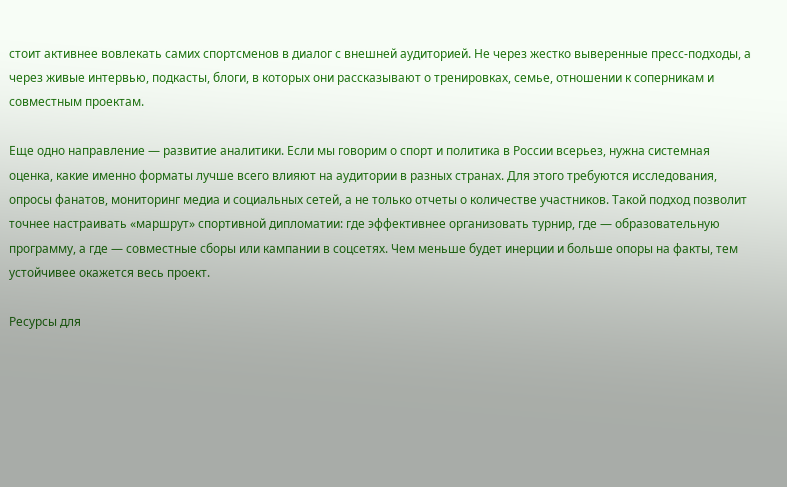стоит активнее вовлекать самих спортсменов в диалог с внешней аудиторией. Не через жестко выверенные пресс-подходы, а через живые интервью, подкасты, блоги, в которых они рассказывают о тренировках, семье, отношении к соперникам и совместным проектам.

Еще одно направление — развитие аналитики. Если мы говорим о спорт и политика в России всерьез, нужна системная оценка, какие именно форматы лучше всего влияют на аудитории в разных странах. Для этого требуются исследования, опросы фанатов, мониторинг медиа и социальных сетей, а не только отчеты о количестве участников. Такой подход позволит точнее настраивать «маршрут» спортивной дипломатии: где эффективнее организовать турнир, где — образовательную программу, а где — совместные сборы или кампании в соцсетях. Чем меньше будет инерции и больше опоры на факты, тем устойчивее окажется весь проект.

Ресурсы для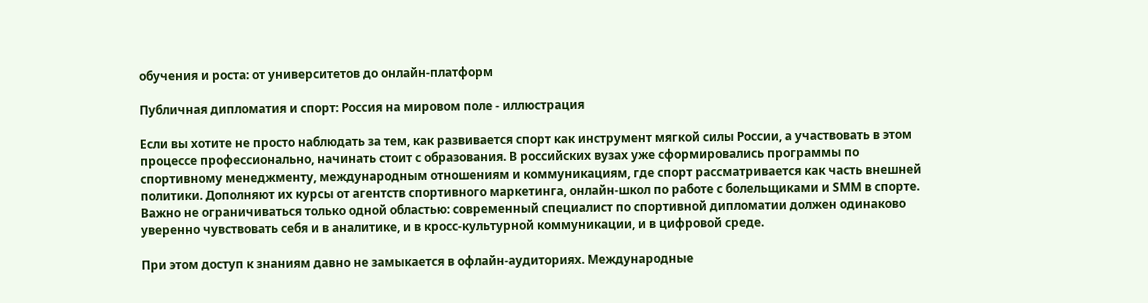обучения и роста: от университетов до онлайн-платформ

Публичная дипломатия и спорт: Россия на мировом поле - иллюстрация

Если вы хотите не просто наблюдать за тем, как развивается спорт как инструмент мягкой силы России, а участвовать в этом процессе профессионально, начинать стоит с образования. В российских вузах уже сформировались программы по спортивному менеджменту, международным отношениям и коммуникациям, где спорт рассматривается как часть внешней политики. Дополняют их курсы от агентств спортивного маркетинга, онлайн-школ по работе с болельщиками и SMM в спорте. Важно не ограничиваться только одной областью: современный специалист по спортивной дипломатии должен одинаково уверенно чувствовать себя и в аналитике, и в кросс-культурной коммуникации, и в цифровой среде.

При этом доступ к знаниям давно не замыкается в офлайн‑аудиториях. Международные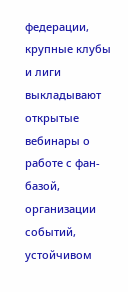федерации, крупные клубы и лиги выкладывают открытые вебинары о работе с фан-базой, организации событий, устойчивом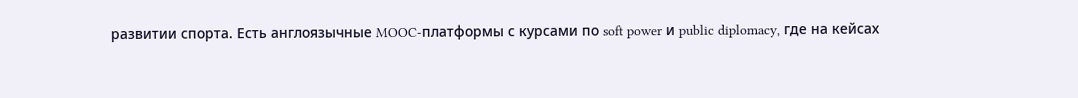развитии спорта. Есть англоязычные MOOC‑платформы с курсами по soft power и public diplomacy, где на кейсах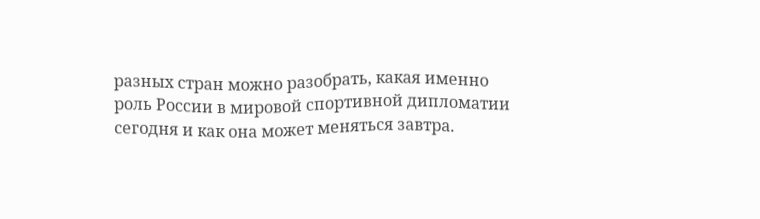разных стран можно разобрать, какая именно роль России в мировой спортивной дипломатии сегодня и как она может меняться завтра.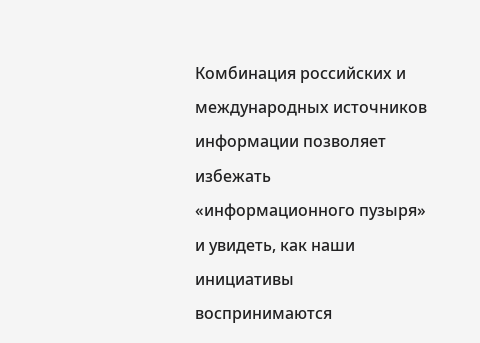Комбинация российских и международных источников информации позволяет избежать «информационного пузыря» и увидеть, как наши инициативы воспринимаются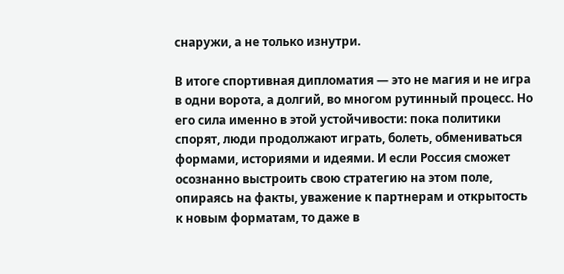снаружи, а не только изнутри.

В итоге спортивная дипломатия — это не магия и не игра в одни ворота, а долгий, во многом рутинный процесс. Но его сила именно в этой устойчивости: пока политики спорят, люди продолжают играть, болеть, обмениваться формами, историями и идеями. И если Россия сможет осознанно выстроить свою стратегию на этом поле, опираясь на факты, уважение к партнерам и открытость к новым форматам, то даже в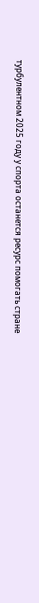турбулентном 2025 году у спорта останется ресурс помогать стране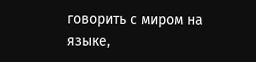говорить с миром на языке,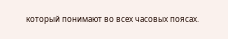который понимают во всех часовых поясах.